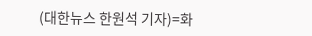(대한뉴스 한원석 기자)=화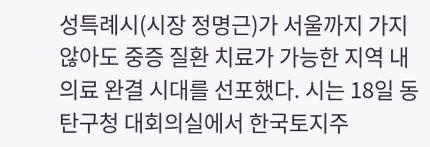성특례시(시장 정명근)가 서울까지 가지 않아도 중증 질환 치료가 가능한 지역 내 의료 완결 시대를 선포했다. 시는 18일 동탄구청 대회의실에서 한국토지주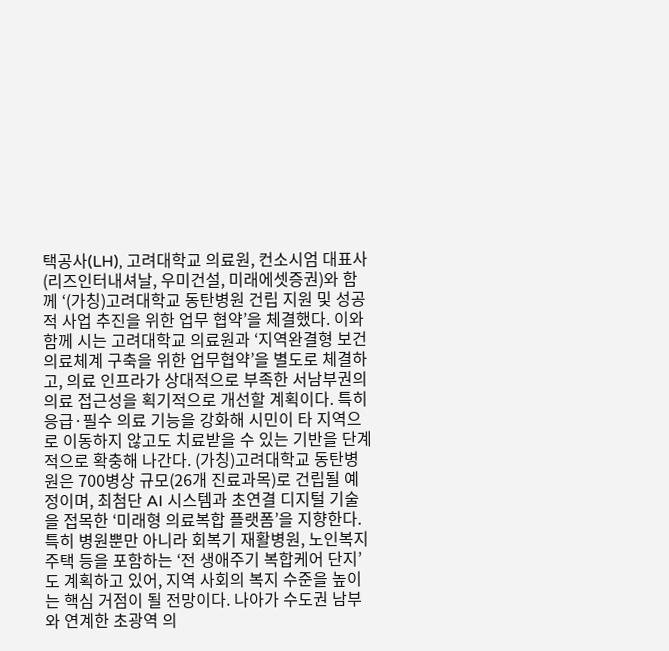택공사(LH), 고려대학교 의료원, 컨소시엄 대표사(리즈인터내셔날, 우미건설, 미래에셋증권)와 함께 ‘(가칭)고려대학교 동탄병원 건립 지원 및 성공적 사업 추진을 위한 업무 협약’을 체결했다. 이와 함께 시는 고려대학교 의료원과 ‘지역완결형 보건의료체계 구축을 위한 업무협약’을 별도로 체결하고, 의료 인프라가 상대적으로 부족한 서남부권의 의료 접근성을 획기적으로 개선할 계획이다. 특히 응급·필수 의료 기능을 강화해 시민이 타 지역으로 이동하지 않고도 치료받을 수 있는 기반을 단계적으로 확충해 나간다. (가칭)고려대학교 동탄병원은 700병상 규모(26개 진료과목)로 건립될 예정이며, 최첨단 AI 시스템과 초연결 디지털 기술을 접목한 ‘미래형 의료복합 플랫폼’을 지향한다. 특히 병원뿐만 아니라 회복기 재활병원, 노인복지주택 등을 포함하는 ‘전 생애주기 복합케어 단지’도 계획하고 있어, 지역 사회의 복지 수준을 높이는 핵심 거점이 될 전망이다. 나아가 수도권 남부와 연계한 초광역 의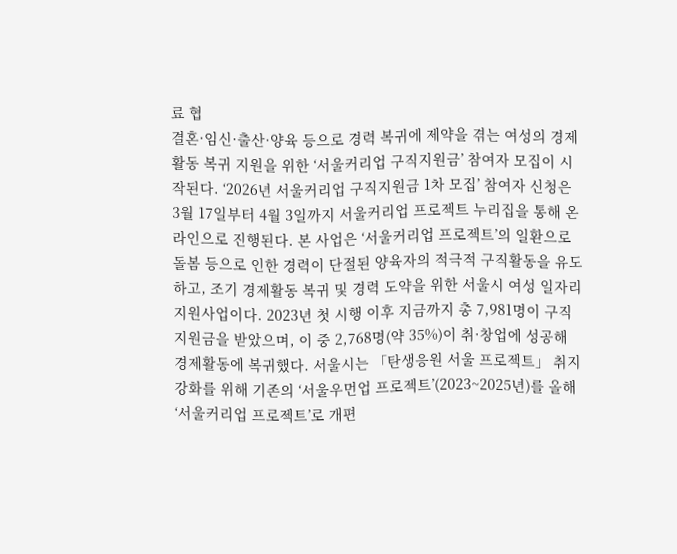료 협
결혼·임신·출산·양육 등으로 경력 복귀에 제약을 겪는 여성의 경제활동 복귀 지원을 위한 ‘서울커리업 구직지원금’ 참여자 모집이 시작된다. ‘2026년 서울커리업 구직지원금 1차 모집’ 참여자 신청은 3월 17일부터 4월 3일까지 서울커리업 프로젝트 누리집을 통해 온라인으로 진행된다. 본 사업은 ‘서울커리업 프로젝트’의 일환으로 돌봄 등으로 인한 경력이 단절된 양육자의 적극적 구직활동을 유도하고, 조기 경제활동 복귀 및 경력 도약을 위한 서울시 여성 일자리 지원사업이다. 2023년 첫 시행 이후 지금까지 총 7,981명이 구직지원금을 받았으며, 이 중 2,768명(약 35%)이 취·창업에 성공해 경제활동에 복귀했다. 서울시는 「탄생응원 서울 프로젝트」 취지 강화를 위해 기존의 ‘서울우먼업 프로젝트’(2023~2025년)를 올해 ‘서울커리업 프로젝트’로 개편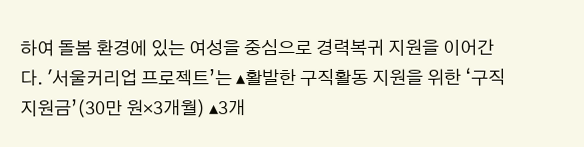하여 돌봄 환경에 있는 여성을 중심으로 경력복귀 지원을 이어간다. '서울커리업 프로젝트’는 ▴활발한 구직활동 지원을 위한 ‘구직지원금’(30만 원×3개월) ▴3개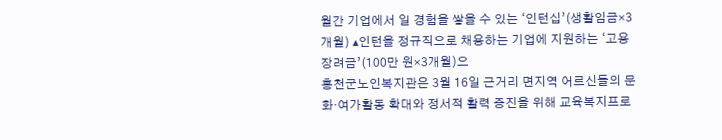월간 기업에서 일 경험을 쌓을 수 있는 ‘인턴십’(생활임금×3개월) ▴인턴을 정규직으로 채용하는 기업에 지원하는 ‘고용장려금’(100만 원×3개월)으
홍천군노인복지관은 3월 16일 근거리 면지역 어르신들의 문화·여가활동 확대와 정서적 활력 증진을 위해 교육복지프로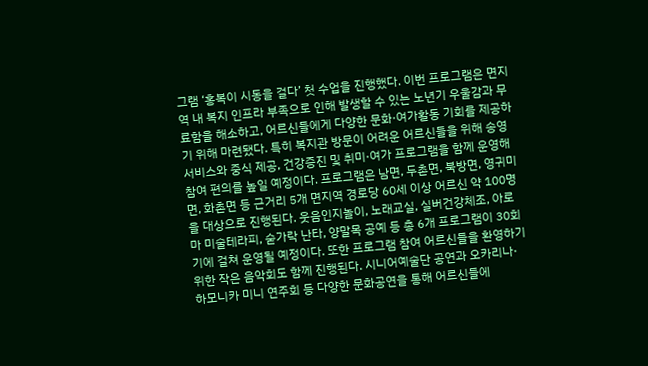그램 ‘홍복이 시동을 걸다’ 첫 수업을 진행했다. 이번 프로그램은 면지역 내 복지 인프라 부족으로 인해 발생할 수 있는 노년기 우울감과 무료함을 해소하고, 어르신들에게 다양한 문화·여가활동 기회를 제공하기 위해 마련됐다. 특히 복지관 방문이 어려운 어르신들을 위해 송영서비스와 중식 제공, 건강증진 및 취미·여가 프로그램을 함께 운영해 참여 편의를 높일 예정이다. 프로그램은 남면, 두촌면, 북방면, 영귀미면, 화촌면 등 근거리 5개 면지역 경로당 60세 이상 어르신 약 100명을 대상으로 진행된다. 웃음인지놀이, 노래교실, 실버건강체조, 아로마 미술테라피, 숟가락 난타, 양말목 공예 등 총 6개 프로그램이 30회기에 걸쳐 운영될 예정이다. 또한 프로그램 참여 어르신들을 환영하기 위한 작은 음악회도 함께 진행된다. 시니어예술단 공연과 오카리나·하모니카 미니 연주회 등 다양한 문화공연을 통해 어르신들에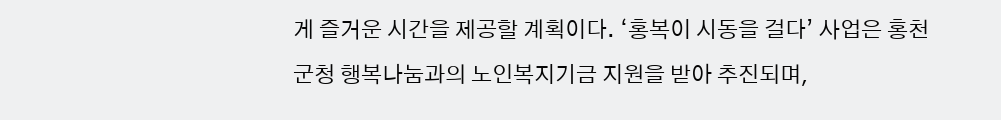게 즐거운 시간을 제공할 계획이다. ‘홍복이 시동을 걸다’ 사업은 홍천군청 행복나눔과의 노인복지기금 지원을 받아 추진되며,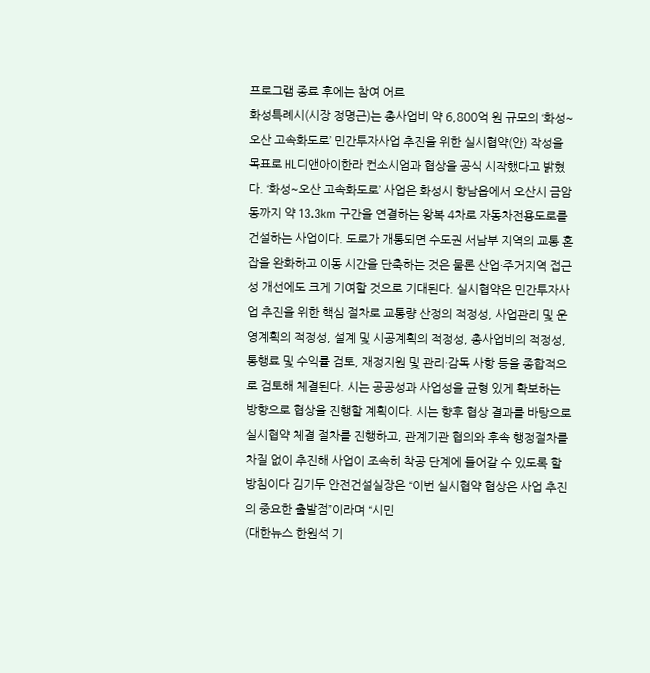프로그램 종료 후에는 참여 어르
화성특례시(시장 정명근)는 총사업비 약 6,800억 원 규모의 ‘화성~오산 고속화도로’ 민간투자사업 추진을 위한 실시협약(안) 작성을 목표로 HL디앤아이한라 컨소시엄과 협상을 공식 시작했다고 밝혔다. ‘화성~오산 고속화도로’ 사업은 화성시 향남읍에서 오산시 금암동까지 약 13.3km 구간을 연결하는 왕복 4차로 자동차전용도로를 건설하는 사업이다. 도로가 개통되면 수도권 서남부 지역의 교통 혼잡을 완화하고 이동 시간을 단축하는 것은 물론 산업·주거지역 접근성 개선에도 크게 기여할 것으로 기대된다. 실시협약은 민간투자사업 추진을 위한 핵심 절차로 교통량 산정의 적정성, 사업관리 및 운영계획의 적정성, 설계 및 시공계획의 적정성, 총사업비의 적정성, 통행료 및 수익률 검토, 재정지원 및 관리·감독 사항 등을 종합적으로 검토해 체결된다. 시는 공공성과 사업성을 균형 있게 확보하는 방향으로 협상을 진행할 계획이다. 시는 향후 협상 결과를 바탕으로 실시협약 체결 절차를 진행하고, 관계기관 협의와 후속 행정절차를 차질 없이 추진해 사업이 조속히 착공 단계에 들어갈 수 있도록 할 방침이다 김기두 안전건설실장은 “이번 실시협약 협상은 사업 추진의 중요한 출발점”이라며 “시민
(대한뉴스 한원석 기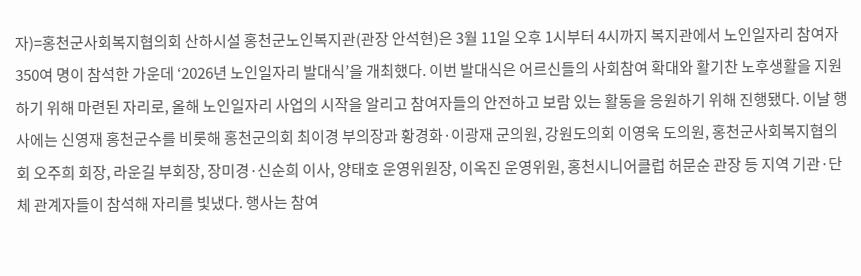자)=홍천군사회복지협의회 산하시설 홍천군노인복지관(관장 안석현)은 3월 11일 오후 1시부터 4시까지 복지관에서 노인일자리 참여자 350여 명이 참석한 가운데 ‘2026년 노인일자리 발대식’을 개최했다. 이번 발대식은 어르신들의 사회참여 확대와 활기찬 노후생활을 지원하기 위해 마련된 자리로, 올해 노인일자리 사업의 시작을 알리고 참여자들의 안전하고 보람 있는 활동을 응원하기 위해 진행됐다. 이날 행사에는 신영재 홍천군수를 비롯해 홍천군의회 최이경 부의장과 황경화·이광재 군의원, 강원도의회 이영욱 도의원, 홍천군사회복지협의회 오주희 회장, 라운길 부회장, 장미경·신순희 이사, 양태호 운영위원장, 이옥진 운영위원, 홍천시니어클럽 허문순 관장 등 지역 기관·단체 관계자들이 참석해 자리를 빛냈다. 행사는 참여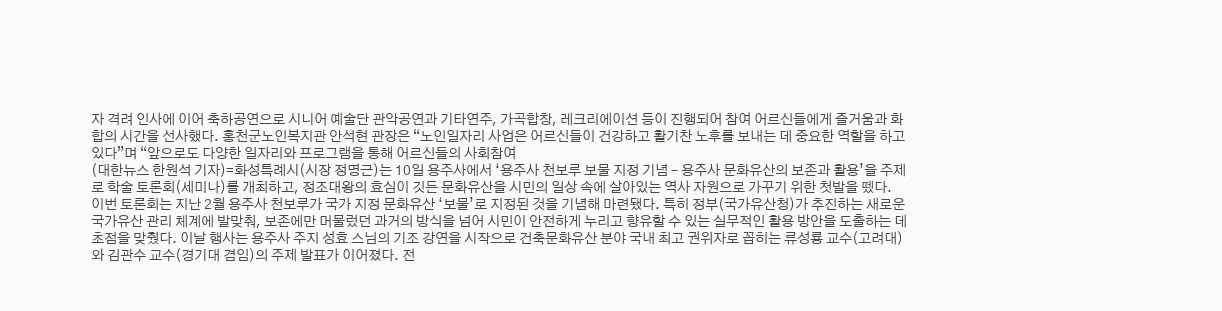자 격려 인사에 이어 축하공연으로 시니어 예술단 관악공연과 기타연주, 가곡합창, 레크리에이션 등이 진행되어 참여 어르신들에게 즐거움과 화합의 시간을 선사했다. 홍천군노인복지관 안석현 관장은 “노인일자리 사업은 어르신들이 건강하고 활기찬 노후를 보내는 데 중요한 역할을 하고 있다”며 “앞으로도 다양한 일자리와 프로그램을 통해 어르신들의 사회참여
(대한뉴스 한원석 기자)=화성특례시(시장 정명근)는 10일 용주사에서 ‘용주사 천보루 보물 지정 기념 – 용주사 문화유산의 보존과 활용’을 주제로 학술 토론회(세미나)를 개최하고, 정조대왕의 효심이 깃든 문화유산을 시민의 일상 속에 살아있는 역사 자원으로 가꾸기 위한 첫발을 뗐다. 이번 토론회는 지난 2월 용주사 천보루가 국가 지정 문화유산 ‘보물’로 지정된 것을 기념해 마련됐다. 특히 정부(국가유산청)가 추진하는 새로운 국가유산 관리 체계에 발맞춰, 보존에만 머물렀던 과거의 방식을 넘어 시민이 안전하게 누리고 향유할 수 있는 실무적인 활용 방안을 도출하는 데 초점을 맞췄다. 이날 행사는 용주사 주지 성효 스님의 기조 강연을 시작으로 건축문화유산 분야 국내 최고 권위자로 꼽히는 류성룡 교수(고려대)와 김관수 교수(경기대 겸임)의 주제 발표가 이어졌다. 전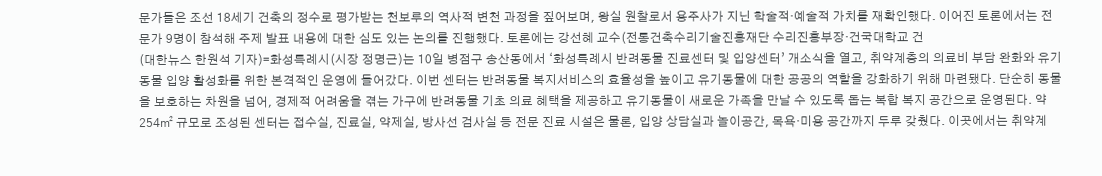문가들은 조선 18세기 건축의 정수로 평가받는 천보루의 역사적 변천 과정을 짚어보며, 왕실 원찰로서 용주사가 지닌 학술적·예술적 가치를 재확인했다. 이어진 토론에서는 전문가 9명이 참석해 주제 발표 내용에 대한 심도 있는 논의를 진행했다. 토론에는 강선혜 교수(전통건축수리기술진흥재단 수리진흥부장·건국대학교 건
(대한뉴스 한원석 기자)=화성특례시(시장 정명근)는 10일 병점구 송산동에서 ‘화성특례시 반려동물 진료센터 및 입양센터’ 개소식을 열고, 취약계층의 의료비 부담 완화와 유기동물 입양 활성화를 위한 본격적인 운영에 들어갔다. 이번 센터는 반려동물 복지서비스의 효율성을 높이고 유기동물에 대한 공공의 역할을 강화하기 위해 마련됐다. 단순히 동물을 보호하는 차원을 넘어, 경제적 어려움을 겪는 가구에 반려동물 기초 의료 혜택을 제공하고 유기동물이 새로운 가족을 만날 수 있도록 돕는 복합 복지 공간으로 운영된다. 약 254㎡ 규모로 조성된 센터는 접수실, 진료실, 약제실, 방사선 검사실 등 전문 진료 시설은 물론, 입양 상담실과 놀이공간, 목욕·미용 공간까지 두루 갖췄다. 이곳에서는 취약계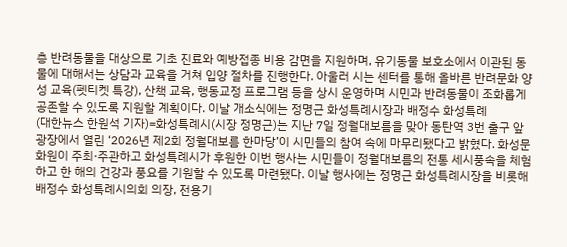층 반려동물을 대상으로 기초 진료와 예방접종 비용 감면을 지원하며, 유기동물 보호소에서 이관된 동물에 대해서는 상담과 교육을 거쳐 입양 절차를 진행한다. 아울러 시는 센터를 통해 올바른 반려문화 양성 교육(펫티켓 특강), 산책 교육, 행동교정 프로그램 등을 상시 운영하며 시민과 반려동물이 조화롭게 공존할 수 있도록 지원할 계획이다. 이날 개소식에는 정명근 화성특례시장과 배정수 화성특례
(대한뉴스 한원석 기자)=화성특례시(시장 정명근)는 지난 7일 정월대보름을 맞아 동탄역 3번 출구 앞 광장에서 열린 ‘2026년 제2회 정월대보름 한마당’이 시민들의 참여 속에 마무리됐다고 밝혔다. 화성문화원이 주최·주관하고 화성특례시가 후원한 이번 행사는 시민들이 정월대보름의 전통 세시풍속을 체험하고 한 해의 건강과 풍요를 기원할 수 있도록 마련됐다. 이날 행사에는 정명근 화성특례시장을 비롯해 배정수 화성특례시의회 의장, 전용기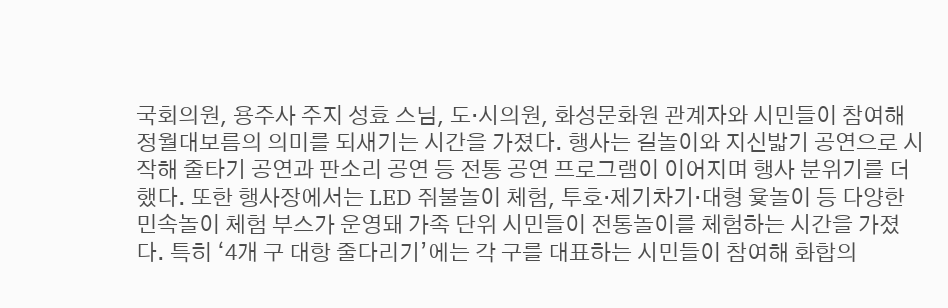국회의원, 용주사 주지 성효 스님, 도·시의원, 화성문화원 관계자와 시민들이 참여해 정월대보름의 의미를 되새기는 시간을 가졌다. 행사는 길놀이와 지신밟기 공연으로 시작해 줄타기 공연과 판소리 공연 등 전통 공연 프로그램이 이어지며 행사 분위기를 더했다. 또한 행사장에서는 LED 쥐불놀이 체험, 투호·제기차기·대형 윷놀이 등 다양한 민속놀이 체험 부스가 운영돼 가족 단위 시민들이 전통놀이를 체험하는 시간을 가졌다. 특히 ‘4개 구 대항 줄다리기’에는 각 구를 대표하는 시민들이 참여해 화합의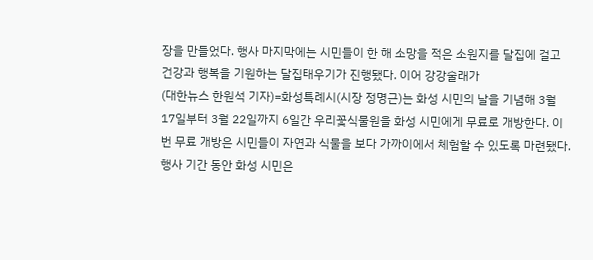장을 만들었다. 행사 마지막에는 시민들이 한 해 소망을 적은 소원지를 달집에 걸고 건강과 행복을 기원하는 달집태우기가 진행됐다. 이어 강강술래가
(대한뉴스 한원석 기자)=화성특례시(시장 정명근)는 화성 시민의 날을 기념해 3월 17일부터 3월 22일까지 6일간 우리꽃식물원을 화성 시민에게 무료로 개방한다. 이번 무료 개방은 시민들이 자연과 식물을 보다 가까이에서 체험할 수 있도록 마련됐다. 행사 기간 동안 화성 시민은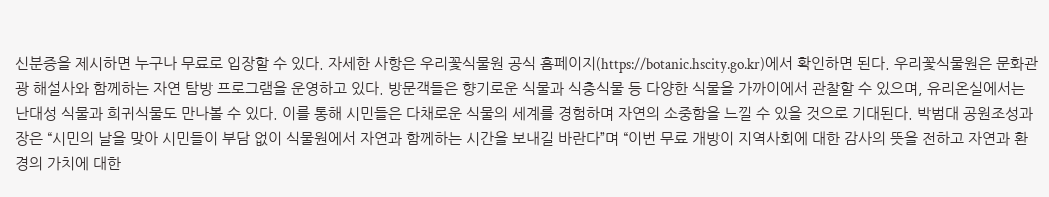신분증을 제시하면 누구나 무료로 입장할 수 있다. 자세한 사항은 우리꽃식물원 공식 홈페이지(https://botanic.hscity.go.kr)에서 확인하면 된다. 우리꽃식물원은 문화관광 해설사와 함께하는 자연 탐방 프로그램을 운영하고 있다. 방문객들은 향기로운 식물과 식충식물 등 다양한 식물을 가까이에서 관찰할 수 있으며, 유리온실에서는 난대성 식물과 희귀식물도 만나볼 수 있다. 이를 통해 시민들은 다채로운 식물의 세계를 경험하며 자연의 소중함을 느낄 수 있을 것으로 기대된다. 박범대 공원조성과장은 “시민의 날을 맞아 시민들이 부담 없이 식물원에서 자연과 함께하는 시간을 보내길 바란다”며 “이번 무료 개방이 지역사회에 대한 감사의 뜻을 전하고 자연과 환경의 가치에 대한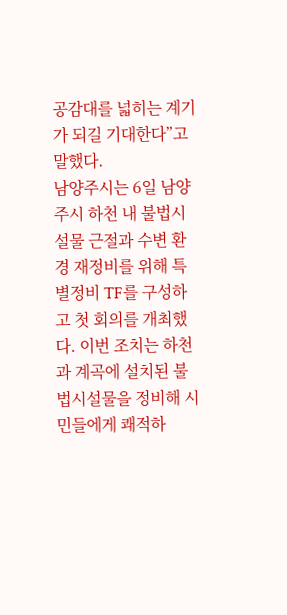공감대를 넓히는 계기가 되길 기대한다”고 말했다.
남양주시는 6일 남양주시 하천 내 불법시설물 근절과 수변 환경 재정비를 위해 특별정비 TF를 구성하고 첫 회의를 개최했다. 이번 조치는 하천과 계곡에 설치된 불법시설물을 정비해 시민들에게 쾌적하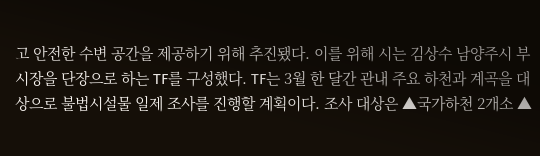고 안전한 수변 공간을 제공하기 위해 추진됐다. 이를 위해 시는 김상수 남양주시 부시장을 단장으로 하는 TF를 구성했다. TF는 3월 한 달간 관내 주요 하천과 계곡을 대상으로 불법시설물 일제 조사를 진행할 계획이다. 조사 대상은 ▲국가하천 2개소 ▲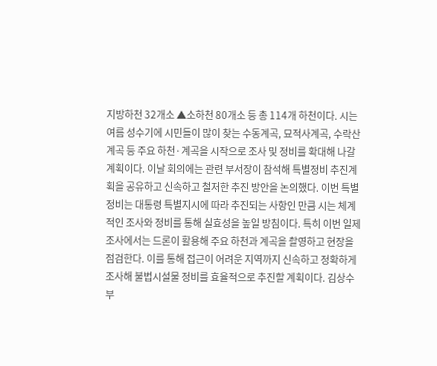지방하천 32개소 ▲소하천 80개소 등 총 114개 하천이다. 시는 여름 성수기에 시민들이 많이 찾는 수동계곡, 묘적사계곡, 수락산계곡 등 주요 하천·계곡을 시작으로 조사 및 정비를 확대해 나갈 계획이다. 이날 회의에는 관련 부서장이 참석해 특별정비 추진계획을 공유하고 신속하고 철저한 추진 방안을 논의했다. 이번 특별정비는 대통령 특별지시에 따라 추진되는 사항인 만큼 시는 체계적인 조사와 정비를 통해 실효성을 높일 방침이다. 특히 이번 일제조사에서는 드론이 활용해 주요 하천과 계곡을 촬영하고 현장을 점검한다. 이를 통해 접근이 어려운 지역까지 신속하고 정확하게 조사해 불법시설물 정비를 효율적으로 추진할 계획이다. 김상수 부